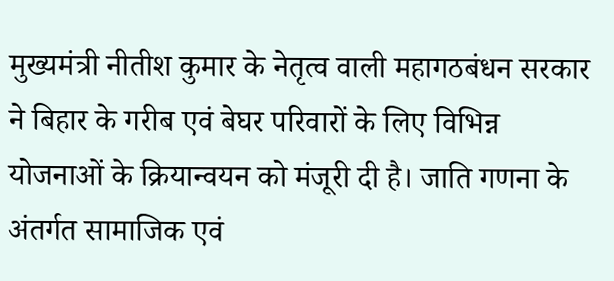मुख्यमंत्री नीतीश कुमार के नेतृत्व वाली महागठबंधन सरकार ने बिहार के गरीब एवं बेघर परिवारों के लिए विभिन्न योजनाओं के क्रियान्वयन को मंजूरी दी है। जाति गणना के अंतर्गत सामाजिक एवं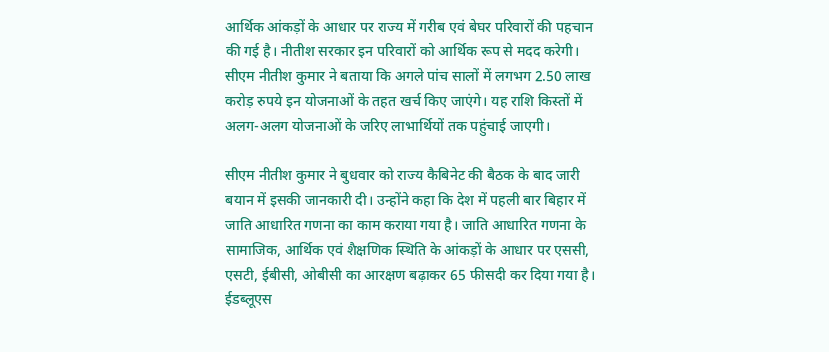आर्थिक आंकड़ों के आधार पर राज्य में गरीब एवं बेघर परिवारों की पहचान की गई है। नीतीश सरकार इन परिवारों को आर्थिक रूप से मदद करेगी। सीएम नीतीश कुमार ने बताया कि अगले पांच सालों में लगभग 2.50 लाख करोड़ रुपये इन योजनाओं के तहत खर्च किए जाएंगे। यह राशि किस्तों में अलग-अलग योजनाओं के जरिए लाभार्थियों तक पहुंचाई जाएगी।

सीएम नीतीश कुमार ने बुधवार को राज्य कैबिनेट की बैठक के बाद जारी बयान में इसकी जानकारी दी। उन्होंने कहा कि देश में पहली बार बिहार में जाति आधारित गणना का काम कराया गया है। जाति आधारित गणना के सामाजिक, आर्थिक एवं शैक्षणिक स्थिति के आंकड़ों के आधार पर एससी, एसटी, ईबीसी, ओबीसी का आरक्षण बढ़ाकर 65 फीसदी कर दिया गया है। ईडब्लूएस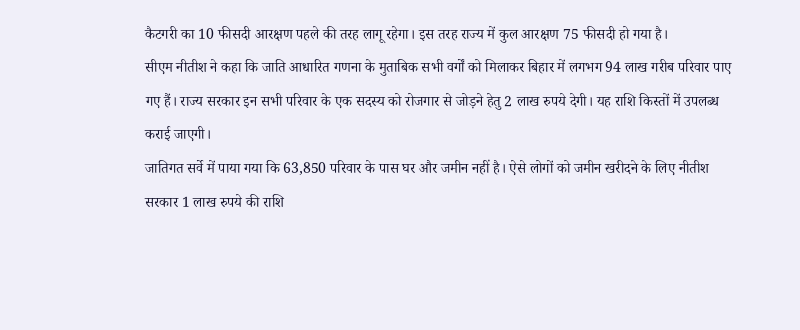कैटगरी का 10 फीसदी आरक्षण पहले की तरह लागू रहेगा। इस तरह राज्य में कुल आरक्षण 75 फीसदी हो गया है।
सीएम नीतीश ने कहा कि जाति आधारित गणना के मुताबिक सभी वर्गों को मिलाकर बिहार में लगभग 94 लाख गरीब परिवार पाए गए हैं। राज्य सरकार इन सभी परिवार के एक सदस्य को रोजगार से जोड़ने हेतु 2 लाख रुपये देगी। यह राशि किस्तों में उपलब्ध कराई जाएगी।
जातिगत सर्वे में पाया गया कि 63,850 परिवार के पास घर और जमीन नहीं है। ऐसे लोगों को जमीन खरीदने के लिए नीतीश सरकार 1 लाख रुपये की राशि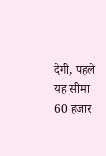देगी, पहले यह सीमा 60 हजार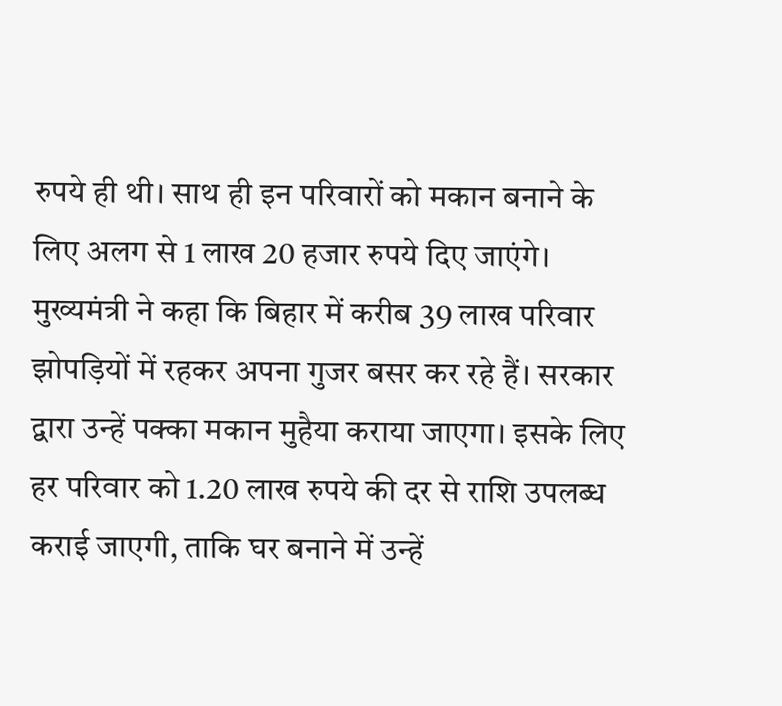रुपये ही थी। साथ ही इन परिवारों को मकान बनाने के लिए अलग से 1 लाख 20 हजार रुपये दिए जाएंगे।
मुख्यमंत्री ने कहा कि बिहार में करीब 39 लाख परिवार झोपड़ियों में रहकर अपना गुजर बसर कर रहे हैं। सरकार द्वारा उन्हें पक्का मकान मुहैया कराया जाएगा। इसके लिए हर परिवार को 1.20 लाख रुपये की दर से राशि उपलब्ध कराई जाएगी, ताकि घर बनाने में उन्हें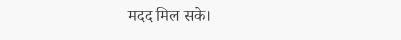मदद मिल सके।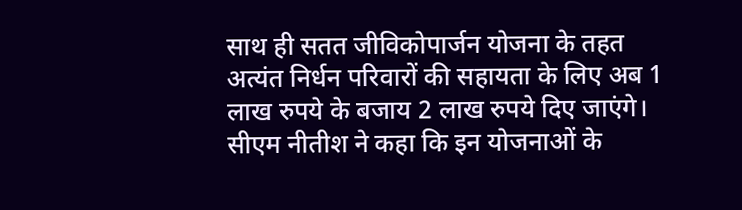साथ ही सतत जीविकोपार्जन योजना के तहत अत्यंत निर्धन परिवारों की सहायता के लिए अब 1 लाख रुपये के बजाय 2 लाख रुपये दिए जाएंगे। सीएम नीतीश ने कहा कि इन योजनाओं के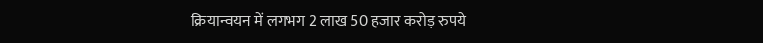क्रियान्वयन में लगभग 2 लाख 50 हजार करोड़ रुपये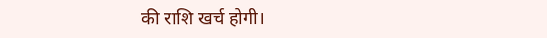की राशि खर्च होगी।